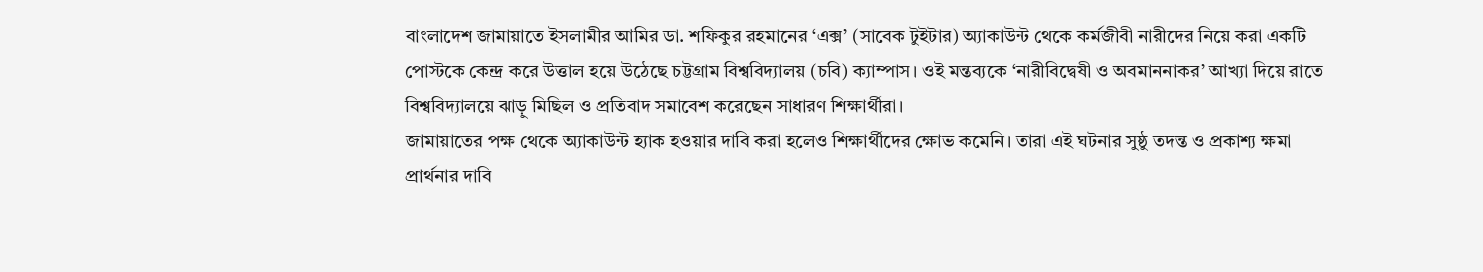বাংলাদেশ জামায়াতে ইসলামীর আমির ডা. শফিকুর রহমানের ‘এক্স’ (সাবেক টুইটার) অ্যাকাউন্ট থেকে কর্মজীবী নারীদের নিয়ে করা একটি পোস্টকে কেন্দ্র করে উত্তাল হয়ে উঠেছে চট্টগ্রাম বিশ্ববিদ্যালয় (চবি) ক্যাম্পাস। ওই মন্তব্যকে ‘নারীবিদ্বেষী ও অবমাননাকর’ আখ্যা দিয়ে রাতে বিশ্ববিদ্যালয়ে ঝাড়ু মিছিল ও প্রতিবাদ সমাবেশ করেছেন সাধারণ শিক্ষার্থীরা।
জামায়াতের পক্ষ থেকে অ্যাকাউন্ট হ্যাক হওয়ার দাবি করা হলেও শিক্ষার্থীদের ক্ষোভ কমেনি। তারা এই ঘটনার সুষ্ঠু তদন্ত ও প্রকাশ্য ক্ষমা প্রার্থনার দাবি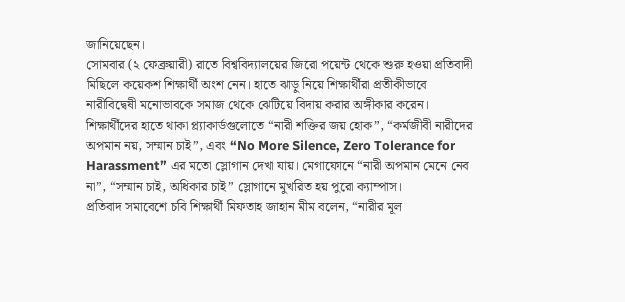জানিয়েছেন।
সোমবার (২ ফেব্রুয়ারী) রাতে বিশ্ববিদ্যালয়ের জিরো পয়েন্ট থেকে শুরু হওয়া প্রতিবাদী মিছিলে কয়েকশ শিক্ষার্থী অংশ নেন। হাতে ঝাড়ু নিয়ে শিক্ষার্থীরা প্রতীকীভাবে নারীবিদ্বেষী মনোভাবকে সমাজ থেকে ঝেটিয়ে বিদায় করার অঙ্গীকার করেন।
শিক্ষার্থীদের হাতে থাকা প্ল্যাকার্ডগুলোতে “নারী শক্তির জয় হোক”, “কর্মজীবী নারীদের অপমান নয়, সম্মান চাই”, এবং “No More Silence, Zero Tolerance for Harassment” এর মতো স্লোগান দেখা যায়। মেগাফোনে “নারী অপমান মেনে নেব না”, “সম্মান চাই, অধিকার চাই” স্লোগানে মুখরিত হয় পুরো ক্যাম্পাস।
প্রতিবাদ সমাবেশে চবি শিক্ষার্থী মিফতাহ জাহান মীম বলেন, “নারীর মূল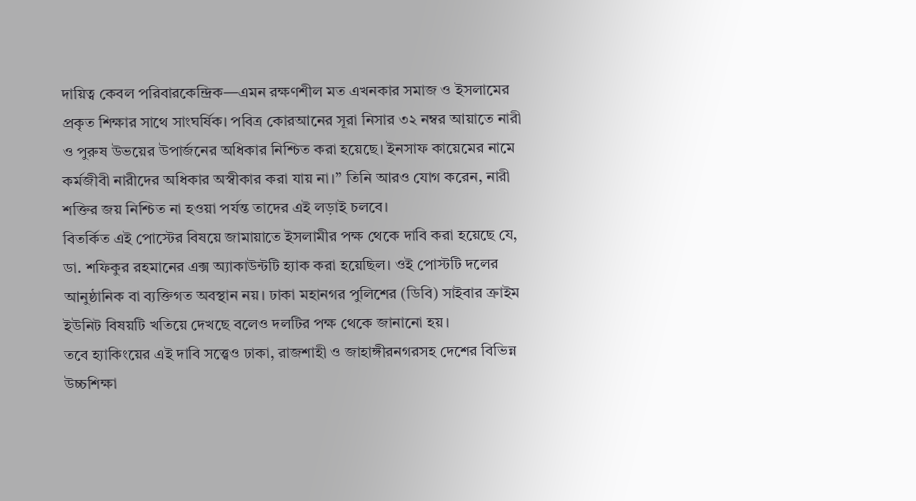দায়িত্ব কেবল পরিবারকেন্দ্রিক—এমন রক্ষণশীল মত এখনকার সমাজ ও ইসলামের প্রকৃত শিক্ষার সাথে সাংঘর্ষিক। পবিত্র কোরআনের সূরা নিসার ৩২ নম্বর আয়াতে নারী ও পুরুষ উভয়ের উপার্জনের অধিকার নিশ্চিত করা হয়েছে। ইনসাফ কায়েমের নামে কর্মজীবী নারীদের অধিকার অস্বীকার করা যায় না।” তিনি আরও যোগ করেন, নারী শক্তির জয় নিশ্চিত না হওয়া পর্যন্ত তাদের এই লড়াই চলবে।
বিতর্কিত এই পোস্টের বিষয়ে জামায়াতে ইসলামীর পক্ষ থেকে দাবি করা হয়েছে যে, ডা. শফিকুর রহমানের এক্স অ্যাকাউন্টটি হ্যাক করা হয়েছিল। ওই পোস্টটি দলের আনুষ্ঠানিক বা ব্যক্তিগত অবস্থান নয়। ঢাকা মহানগর পুলিশের (ডিবি) সাইবার ক্রাইম ইউনিট বিষয়টি খতিয়ে দেখছে বলেও দলটির পক্ষ থেকে জানানো হয়।
তবে হ্যাকিংয়ের এই দাবি সত্ত্বেও ঢাকা, রাজশাহী ও জাহাঙ্গীরনগরসহ দেশের বিভিন্ন উচ্চশিক্ষা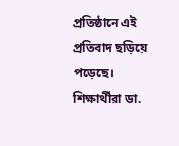প্রতিষ্ঠানে এই প্রতিবাদ ছড়িয়ে পড়েছে। শিক্ষার্থীরা ডা.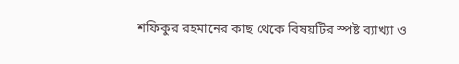শফিকুর রহমানের কাছ থেকে বিষয়টির স্পষ্ট ব্যাখ্যা ও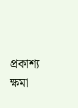প্রকাশ্য ক্ষমা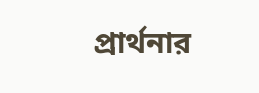প্রার্থনার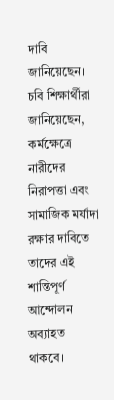দাবি জানিয়েছেন।
চবি শিক্ষার্থীরা জানিয়েছেন, কর্মক্ষেত্রে নারীদের নিরাপত্তা এবং সামাজিক মর্যাদা রক্ষার দাবিতে তাদের এই শান্তিপূর্ণ আন্দোলন অব্যাহত থাকবে।